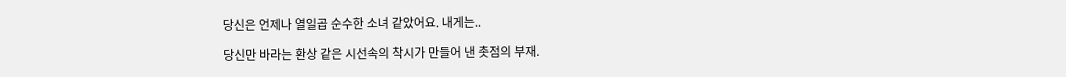당신은 언제나 열일곱 순수한 소녀 같았어요. 내게는..

당신만 바라는 환상 같은 시선속의 착시가 만들어 낸 촛점의 부재.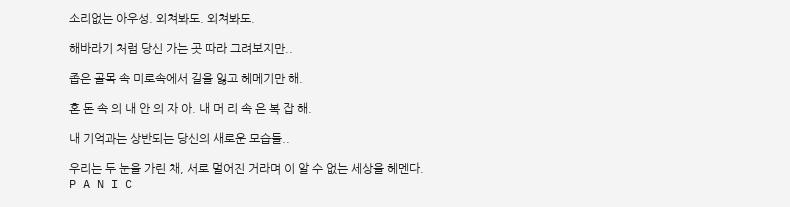소리없는 아우성. 외쳐봐도. 외쳐봐도.

해바라기 처럼 당신 가는 곳 따라 그려보지만..

좁은 골목 속 미로속에서 길을 잃고 헤메기만 해.

혼 돈 속 의 내 안 의 자 아. 내 머 리 속 은 복 잡 해.

내 기억과는 상반되는 당신의 새로운 모습들..

우리는 두 눈을 가린 채, 서로 멀어진 거라며 이 알 수 없는 세상을 헤멘다.
P A N I C